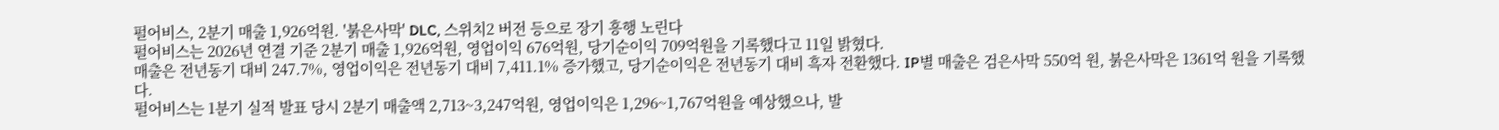펄어비스, 2분기 매출 1,926억원. '붉은사막' DLC, 스위치2 버전 등으로 장기 흥행 노린다
펄어비스는 2026년 연결 기준 2분기 매출 1,926억원, 영업이익 676억원, 당기순이익 709억원을 기록했다고 11일 밝혔다.
매출은 전년동기 대비 247.7%, 영업이익은 전년동기 대비 7,411.1% 증가했고, 당기순이익은 전년동기 대비 흑자 전환했다. IP별 매출은 검은사막 550억 원, 붉은사막은 1361억 원을 기록했다.
펄어비스는 1분기 실적 발표 당시 2분기 매출액 2,713~3,247억원, 영업이익은 1,296~1,767억원을 예상했으나, 발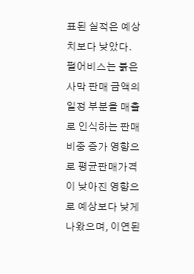표된 실적은 예상치보다 낮았다.
펄어비스는 붉은사막 판매 금액의 일정 부분을 매출로 인식하는 판매 비중 증가 영향으로 평균판매가격이 낮아진 영향으로 예상보다 낮게 나왔으며, 이연된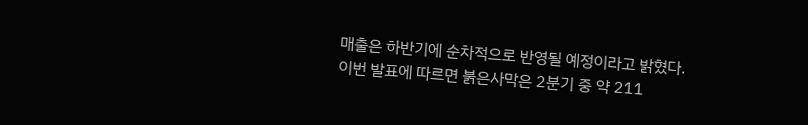매출은 하반기에 순차적으로 반영될 예정이라고 밝혔다.
이번 발표에 따르면 붉은사막은 2분기 중 약 211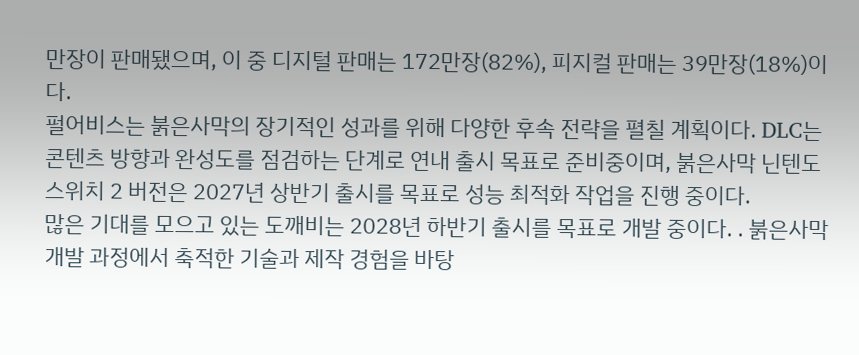만장이 판매됐으며, 이 중 디지털 판매는 172만장(82%), 피지컬 판매는 39만장(18%)이다.
펄어비스는 붉은사막의 장기적인 성과를 위해 다양한 후속 전략을 펼칠 계획이다. DLC는 콘텐츠 방향과 완성도를 점검하는 단계로 연내 출시 목표로 준비중이며, 붉은사막 닌텐도 스위치 2 버전은 2027년 상반기 출시를 목표로 성능 최적화 작업을 진행 중이다.
많은 기대를 모으고 있는 도깨비는 2028년 하반기 출시를 목표로 개발 중이다. . 붉은사막 개발 과정에서 축적한 기술과 제작 경험을 바탕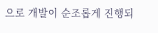으로 개발이 순조롭게 진행되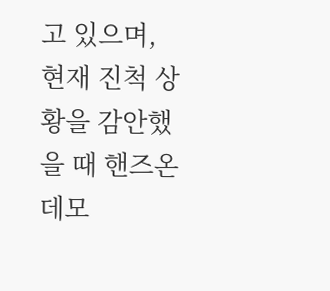고 있으며, 현재 진척 상황을 감안했을 때 핸즈온 데모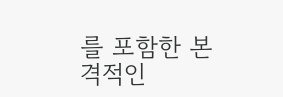를 포함한 본격적인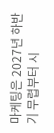마케팅은 2027년 하반기 무렵부터 시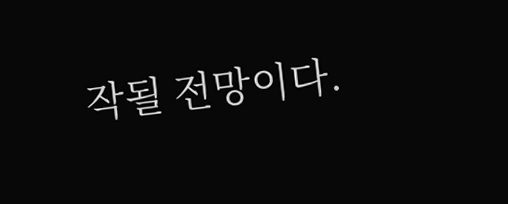작될 전망이다.